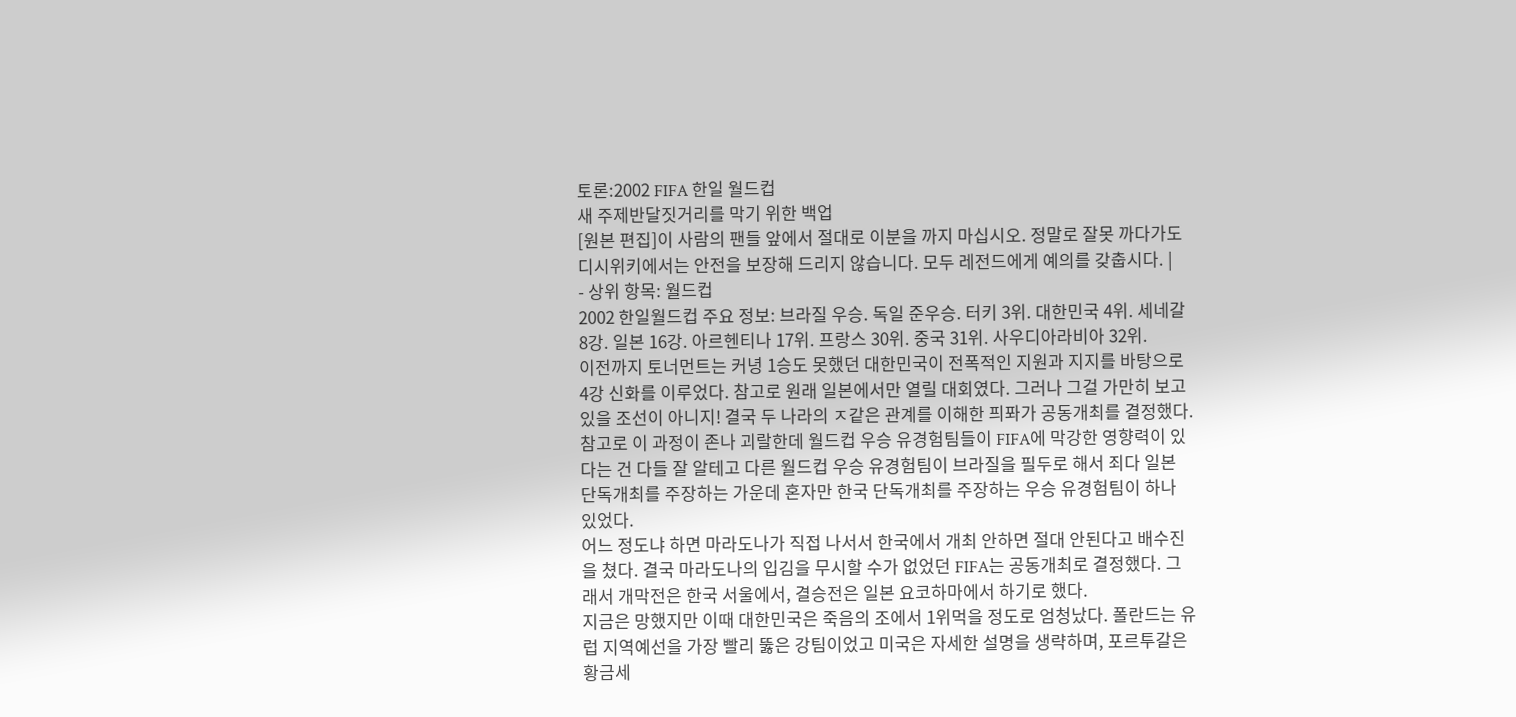토론:2002 FIFA 한일 월드컵
새 주제반달짓거리를 막기 위한 백업
[원본 편집]이 사람의 팬들 앞에서 절대로 이분을 까지 마십시오. 정말로 잘못 까다가도 디시위키에서는 안전을 보장해 드리지 않습니다. 모두 레전드에게 예의를 갖춥시다. |
- 상위 항목: 월드컵
2002 한일월드컵 주요 정보: 브라질 우승. 독일 준우승. 터키 3위. 대한민국 4위. 세네갈 8강. 일본 16강. 아르헨티나 17위. 프랑스 30위. 중국 31위. 사우디아라비아 32위.
이전까지 토너먼트는 커녕 1승도 못했던 대한민국이 전폭적인 지원과 지지를 바탕으로 4강 신화를 이루었다. 참고로 원래 일본에서만 열릴 대회였다. 그러나 그걸 가만히 보고있을 조선이 아니지! 결국 두 나라의 ㅈ같은 관계를 이해한 픠퐈가 공동개최를 결정했다.
참고로 이 과정이 존나 괴랄한데 월드컵 우승 유경험팀들이 FIFA에 막강한 영향력이 있다는 건 다들 잘 알테고 다른 월드컵 우승 유경험팀이 브라질을 필두로 해서 죄다 일본 단독개최를 주장하는 가운데 혼자만 한국 단독개최를 주장하는 우승 유경험팀이 하나 있었다.
어느 정도냐 하면 마라도나가 직접 나서서 한국에서 개최 안하면 절대 안된다고 배수진을 쳤다. 결국 마라도나의 입김을 무시할 수가 없었던 FIFA는 공동개최로 결정했다. 그래서 개막전은 한국 서울에서, 결승전은 일본 요코하마에서 하기로 했다.
지금은 망했지만 이때 대한민국은 죽음의 조에서 1위먹을 정도로 엄청났다. 폴란드는 유럽 지역예선을 가장 빨리 뚫은 강팀이었고 미국은 자세한 설명을 생략하며, 포르투갈은 황금세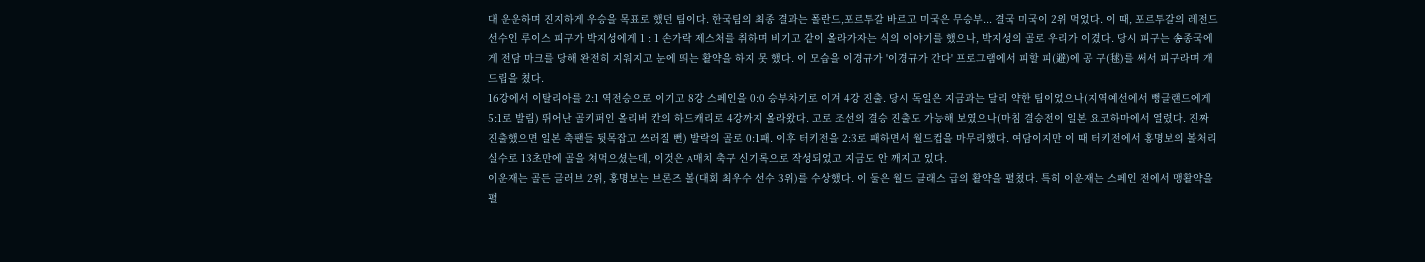대 운운하며 진지하게 우승을 목표로 했던 팀이다. 한국팀의 최종 결과는 폴란드,포르투갈 바르고 미국은 무승부... 결국 미국이 2위 먹었다. 이 때, 포르투갈의 레전드 선수인 루이스 피구가 박지성에게 1 : 1 손가락 제스처를 취하며 비기고 같이 올라가자는 식의 이야기를 했으나, 박지성의 골로 우리가 이겼다. 당시 피구는 송종국에게 전담 마크를 당해 완전히 지워지고 눈에 띄는 활약을 하지 못 했다. 이 모습을 이경규가 '이경규가 간다' 프로그램에서 피할 피(避)에 공 구(毬)를 써서 피구라며 개드립을 쳤다.
16강에서 이탈리아를 2:1 역전승으로 이기고 8강 스페인을 0:0 승부차기로 이겨 4강 진출. 당시 독일은 지금과는 달리 약한 팀이었으나(지역예선에서 뻥글랜드에게 5:1로 발림) 뛰어난 골키퍼인 올리버 칸의 하드캐리로 4강까지 올라왔다. 고로 조선의 결승 진출도 가능해 보였으나(마침 결승전이 일본 요코하마에서 열렸다. 진짜 진출했으면 일본 축팬들 뒷목잡고 쓰러질 뻔) 발락의 골로 0:1패. 이후 터키전을 2:3로 패하면서 월드컵을 마무리했다. 여담이지만 이 때 터키전에서 홍명보의 볼처리 실수로 13초만에 골을 쳐먹으셨는데, 이것은 A매치 축구 신기록으로 작성되었고 지금도 안 깨지고 있다.
이운재는 골든 글러브 2위, 홍명보는 브론즈 볼(대회 최우수 선수 3위)를 수상했다. 이 둘은 월드 클래스 급의 활약을 펼쳤다. 특히 이운재는 스페인 전에서 맹활약을 펼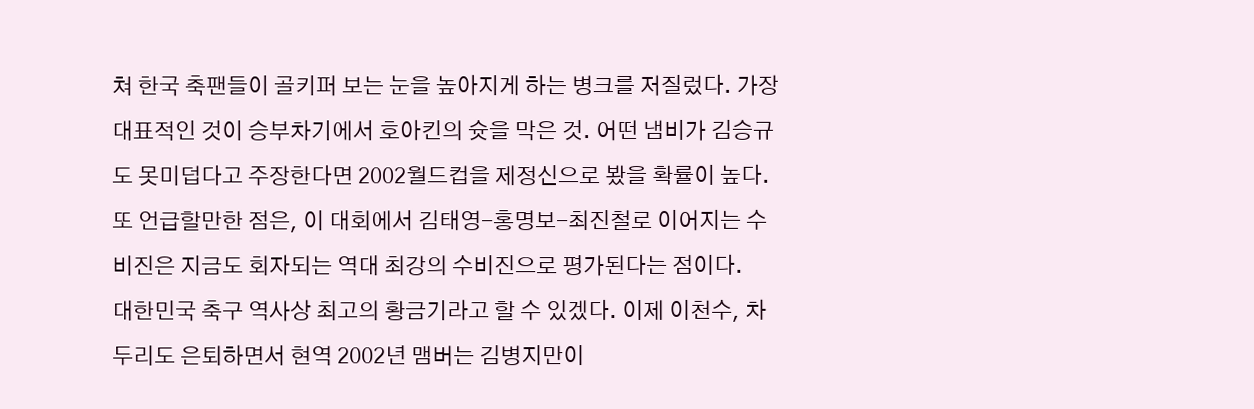쳐 한국 축팬들이 골키퍼 보는 눈을 높아지게 하는 병크를 저질렀다. 가장 대표적인 것이 승부차기에서 호아킨의 슛을 막은 것. 어떤 냄비가 김승규도 못미덥다고 주장한다면 2002월드컵을 제정신으로 봤을 확률이 높다. 또 언급할만한 점은, 이 대회에서 김태영-홍명보-최진철로 이어지는 수비진은 지금도 회자되는 역대 최강의 수비진으로 평가된다는 점이다.
대한민국 축구 역사상 최고의 황금기라고 할 수 있겠다. 이제 이천수, 차두리도 은퇴하면서 현역 2002년 맴버는 김병지만이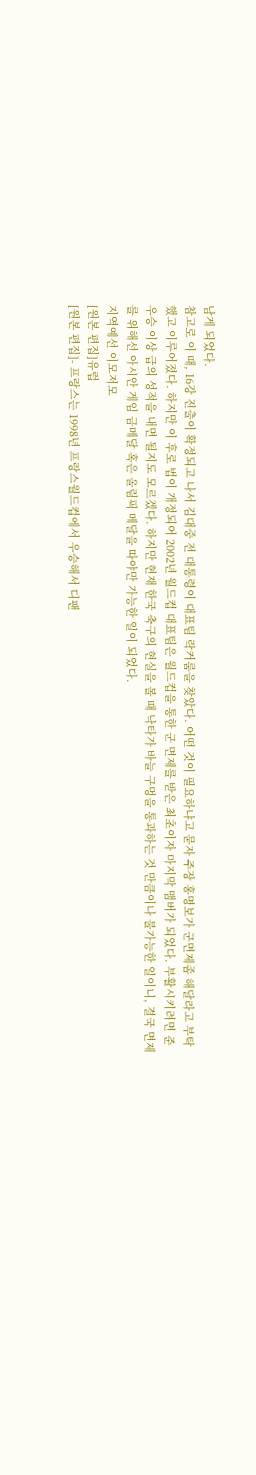남게 되었다.
참고로 이 때, 16강 진출이 확정되고 나서 김대중 전 대통령이 대표팀 락커룸을 찾았다. 어떤 것이 필요하냐고 묻자 주장 홍명보가 군면제좀 해달라고 부탁했고 이루어졌다. 하지만 이 후로 법이 개정되어 2002년 월드컵 대표팀은 월드컵을 통한 군 면제를 받은 최초이자 마지막 맴버가 되었다. 부활시키려면 준우승 이상 급의 성적을 내면 될지도 모르겠다. 하지만 현재 한국 축구의 현실을 볼 때 낙타가 바늘 구멍을 통과하는 것 만큼이나 불가능한 일이니, 결국 면제를 위해선 아시안 게임 금메달 혹은 올림픽 메달을 따야만 가능한 일이 되었다.
지역예선 이모저모
[원본 편집]유럽
[원본 편집]- 프랑스는 1998년 프랑스월드컵에서 우승해서 디팬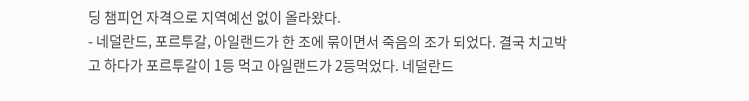딩 챔피언 자격으로 지역예선 없이 올라왔다.
- 네덜란드, 포르투갈, 아일랜드가 한 조에 묶이면서 죽음의 조가 되었다. 결국 치고박고 하다가 포르투갈이 1등 먹고 아일랜드가 2등먹었다. 네덜란드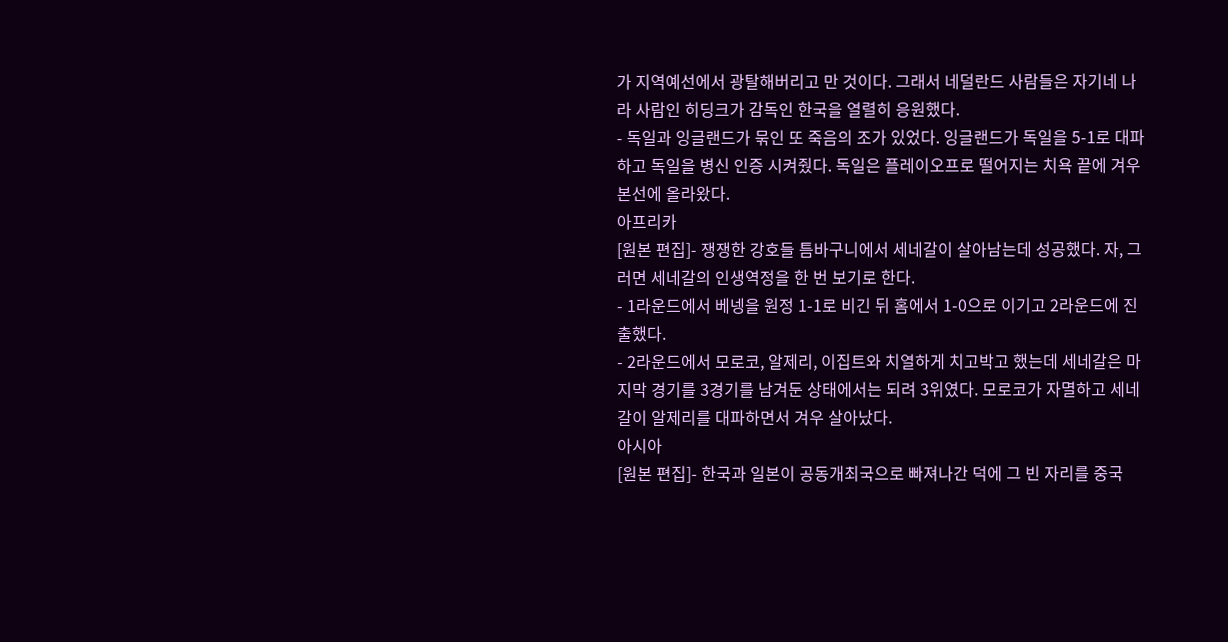가 지역예선에서 광탈해버리고 만 것이다. 그래서 네덜란드 사람들은 자기네 나라 사람인 히딩크가 감독인 한국을 열렬히 응원했다.
- 독일과 잉글랜드가 묶인 또 죽음의 조가 있었다. 잉글랜드가 독일을 5-1로 대파하고 독일을 병신 인증 시켜줬다. 독일은 플레이오프로 떨어지는 치욕 끝에 겨우 본선에 올라왔다.
아프리카
[원본 편집]- 쟁쟁한 강호들 틈바구니에서 세네갈이 살아남는데 성공했다. 자, 그러면 세네갈의 인생역정을 한 번 보기로 한다.
- 1라운드에서 베넹을 원정 1-1로 비긴 뒤 홈에서 1-0으로 이기고 2라운드에 진출했다.
- 2라운드에서 모로코, 알제리, 이집트와 치열하게 치고박고 했는데 세네갈은 마지막 경기를 3경기를 남겨둔 상태에서는 되려 3위였다. 모로코가 자멸하고 세네갈이 알제리를 대파하면서 겨우 살아났다.
아시아
[원본 편집]- 한국과 일본이 공동개최국으로 빠져나간 덕에 그 빈 자리를 중국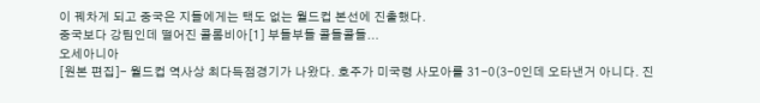이 꿰차게 되고 중국은 지들에게는 택도 없는 월드컵 본선에 진출했다.
중국보다 강팀인데 떨어진 콜롬비아[1] 부들부들 콜들콜들...
오세아니아
[원본 편집]- 월드컵 역사상 최다득점경기가 나왔다. 호주가 미국령 사모아를 31-0(3-0인데 오타낸거 아니다. 진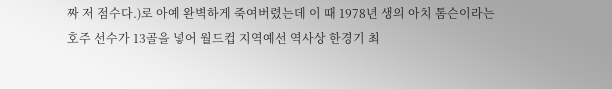짜 저 점수다.)로 아예 완벽하게 죽여버렸는데 이 때 1978년 생의 아치 톰슨이라는 호주 선수가 13골을 넣어 월드컵 지역예선 역사상 한경기 최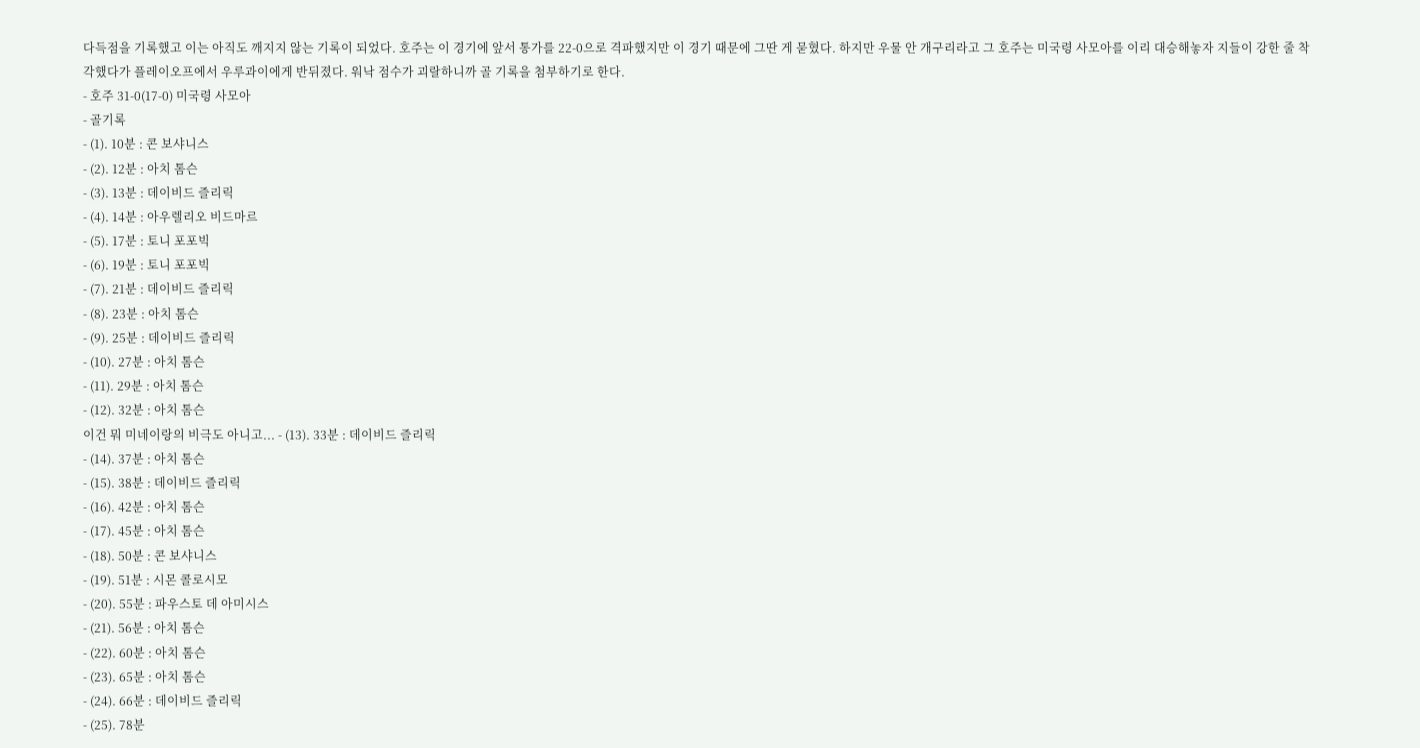다득점을 기록했고 이는 아직도 깨지지 않는 기록이 되었다. 호주는 이 경기에 앞서 통가를 22-0으로 격파했지만 이 경기 때문에 그딴 게 묻혔다. 하지만 우물 안 개구리라고 그 호주는 미국령 사모아를 이리 대승해놓자 지들이 강한 줄 착각했다가 플레이오프에서 우루과이에게 반뒤졌다. 워낙 점수가 괴랄하니까 골 기록을 첨부하기로 한다.
- 호주 31-0(17-0) 미국령 사모아
- 골기록
- (1). 10분 : 콘 보샤니스
- (2). 12분 : 아치 톰슨
- (3). 13분 : 데이비드 즐리릭
- (4). 14분 : 아우렐리오 비드마르
- (5). 17분 : 토니 포포빅
- (6). 19분 : 토니 포포빅
- (7). 21분 : 데이비드 즐리릭
- (8). 23분 : 아치 톰슨
- (9). 25분 : 데이비드 즐리릭
- (10). 27분 : 아치 톰슨
- (11). 29분 : 아치 톰슨
- (12). 32분 : 아치 톰슨
이건 뭐 미네이랑의 비극도 아니고... - (13). 33분 : 데이비드 즐리릭
- (14). 37분 : 아치 톰슨
- (15). 38분 : 데이비드 즐리릭
- (16). 42분 : 아치 톰슨
- (17). 45분 : 아치 톰슨
- (18). 50분 : 콘 보샤니스
- (19). 51분 : 시몬 콜로시모
- (20). 55분 : 파우스토 데 아미시스
- (21). 56분 : 아치 톰슨
- (22). 60분 : 아치 톰슨
- (23). 65분 : 아치 톰슨
- (24). 66분 : 데이비드 즐리릭
- (25). 78분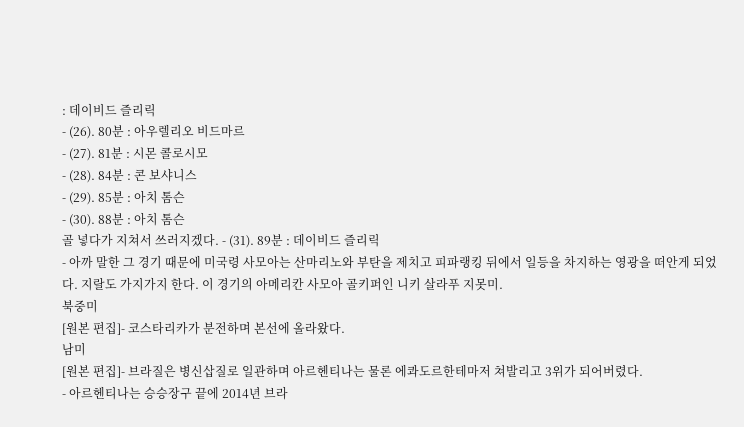: 데이비드 즐리릭
- (26). 80분 : 아우렐리오 비드마르
- (27). 81분 : 시몬 콜로시모
- (28). 84분 : 콘 보샤니스
- (29). 85분 : 아치 톰슨
- (30). 88분 : 아치 톰슨
골 넣다가 지쳐서 쓰러지겠다. - (31). 89분 : 데이비드 즐리릭
- 아까 말한 그 경기 때문에 미국령 사모아는 산마리노와 부탄을 제치고 피파랭킹 뒤에서 일등을 차지하는 영광을 떠안게 되었다. 지랄도 가지가지 한다. 이 경기의 아메리칸 사모아 골키퍼인 니키 살라푸 지못미.
북중미
[원본 편집]- 코스타리카가 분전하며 본선에 올라왔다.
남미
[원본 편집]- 브라질은 병신삽질로 일관하며 아르헨티나는 물론 에콰도르한테마저 쳐발리고 3위가 되어버렸다.
- 아르헨티나는 승승장구 끝에 2014년 브라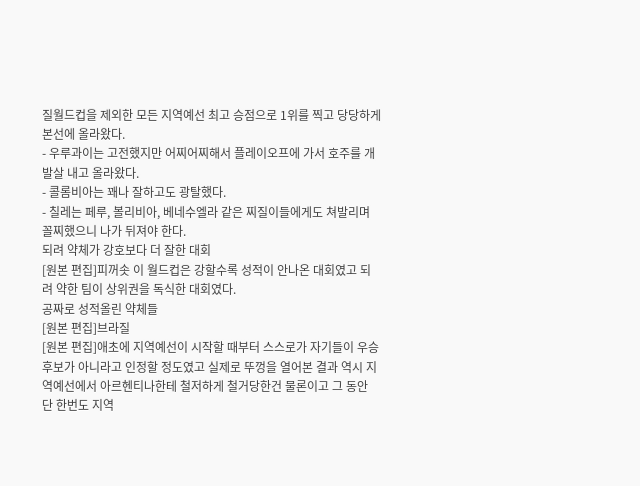질월드컵을 제외한 모든 지역예선 최고 승점으로 1위를 찍고 당당하게 본선에 올라왔다.
- 우루과이는 고전했지만 어찌어찌해서 플레이오프에 가서 호주를 개발살 내고 올라왔다.
- 콜롬비아는 꽤나 잘하고도 광탈했다.
- 칠레는 페루, 볼리비아, 베네수엘라 같은 찌질이들에게도 쳐발리며 꼴찌했으니 나가 뒤져야 한다.
되려 약체가 강호보다 더 잘한 대회
[원본 편집]피꺼솟 이 월드컵은 강할수록 성적이 안나온 대회였고 되려 약한 팀이 상위권을 독식한 대회였다.
공짜로 성적올린 약체들
[원본 편집]브라질
[원본 편집]애초에 지역예선이 시작할 때부터 스스로가 자기들이 우승후보가 아니라고 인정할 정도였고 실제로 뚜껑을 열어본 결과 역시 지역예선에서 아르헨티나한테 철저하게 철거당한건 물론이고 그 동안 단 한번도 지역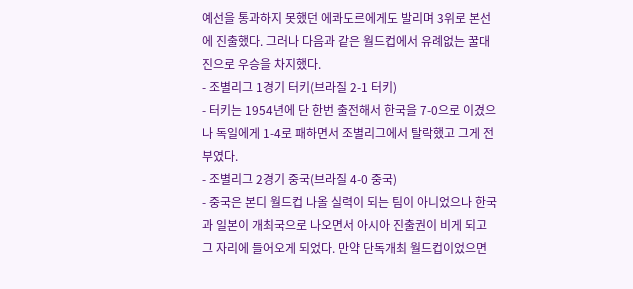예선을 통과하지 못했던 에콰도르에게도 발리며 3위로 본선에 진출했다. 그러나 다음과 같은 월드컵에서 유례없는 꿀대진으로 우승을 차지했다.
- 조별리그 1경기 터키(브라질 2-1 터키)
- 터키는 1954년에 단 한번 출전해서 한국을 7-0으로 이겼으나 독일에게 1-4로 패하면서 조별리그에서 탈락했고 그게 전부였다.
- 조별리그 2경기 중국(브라질 4-0 중국)
- 중국은 본디 월드컵 나올 실력이 되는 팀이 아니었으나 한국과 일본이 개최국으로 나오면서 아시아 진출권이 비게 되고 그 자리에 들어오게 되었다. 만약 단독개최 월드컵이었으면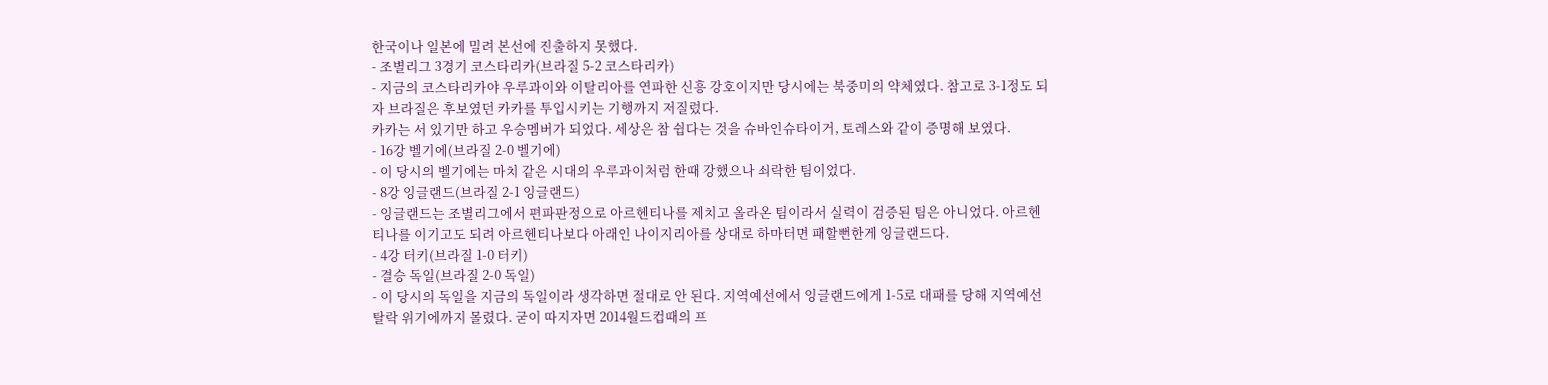한국이나 일본에 밀려 본선에 진출하지 못했다.
- 조별리그 3경기 코스타리카(브라질 5-2 코스타리카)
- 지금의 코스타리카야 우루과이와 이탈리아를 연파한 신흥 강호이지만 당시에는 북중미의 약체였다. 참고로 3-1정도 되자 브라질은 후보였던 카카를 투입시키는 기행까지 저질렀다.
카카는 서 있기만 하고 우승멤버가 되었다. 세상은 참 쉽다는 것을 슈바인슈타이거, 토레스와 같이 증명해 보였다.
- 16강 벨기에(브라질 2-0 벨기에)
- 이 당시의 벨기에는 마치 같은 시대의 우루과이처럼 한때 강했으나 쇠락한 팀이었다.
- 8강 잉글랜드(브라질 2-1 잉글랜드)
- 잉글랜드는 조별리그에서 편파판정으로 아르헨티나를 제치고 올라온 팀이라서 실력이 검증된 팀은 아니었다. 아르헨티나를 이기고도 되려 아르헨티나보다 아래인 나이지리아를 상대로 하마터면 패할뻔한게 잉글랜드다.
- 4강 터키(브라질 1-0 터키)
- 결승 독일(브라질 2-0 독일)
- 이 당시의 독일을 지금의 독일이라 생각하면 절대로 안 된다. 지역예선에서 잉글랜드에게 1-5로 대패를 당해 지역예선 탈락 위기에까지 몰렸다. 굳이 따지자면 2014월드컵때의 프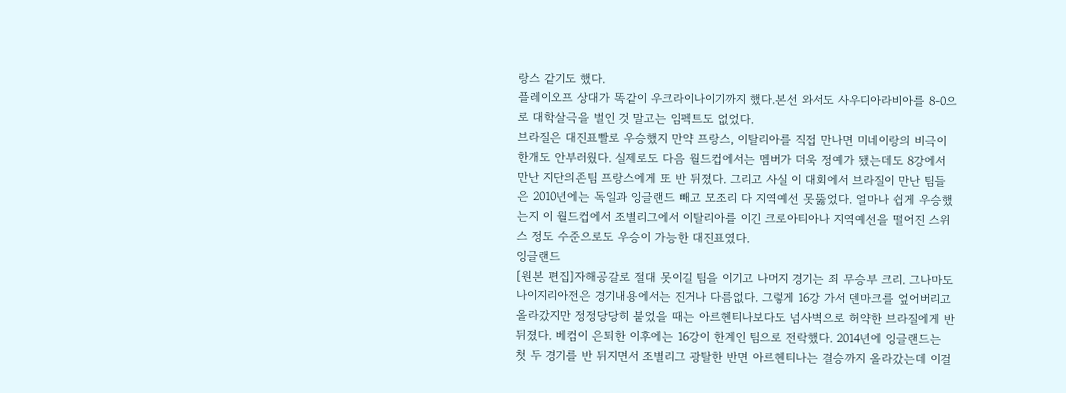랑스 같기도 했다.
플레이오프 상대가 똑같이 우크라이나이기까지 했다.본선 와서도 사우디아라비아를 8-0으로 대학살극을 벌인 것 말고는 임펙트도 없었다.
브라질은 대진표빨로 우승했지 만약 프랑스, 이탈리아를 직접 만나면 미네이랑의 비극이 한개도 안부러웠다. 실제로도 다음 월드컵에서는 멤버가 더욱 정예가 됐는데도 8강에서 만난 지단의존팀 프랑스에게 또 반 뒤졌다. 그리고 사실 이 대회에서 브라질이 만난 팀들은 2010년에는 독일과 잉글랜드 빼고 모조리 다 지역예선 못뚫었다. 얼마나 쉽게 우승했는지 이 월드컵에서 조별리그에서 이탈리아를 이긴 크로아티아나 지역예선을 떨어진 스위스 정도 수준으로도 우승이 가능한 대진표였다.
잉글랜드
[원본 편집]자해공갈로 절대 못이길 팀을 이기고 나머지 경기는 죄 무승부 크리. 그나마도 나이지리아전은 경기내용에서는 진거나 다름없다. 그렇게 16강 가서 덴마크를 엎어버리고 올라갔지만 정정당당히 붙었을 때는 아르헨티나보다도 넘사벽으로 허약한 브라질에게 반뒤졌다. 베컴이 은퇴한 이후에는 16강이 한계인 팀으로 전락했다. 2014년에 잉글랜드는 첫 두 경기를 반 뒤지면서 조별리그 광탈한 반면 아르헨티나는 결승까지 올라갔는데 이걸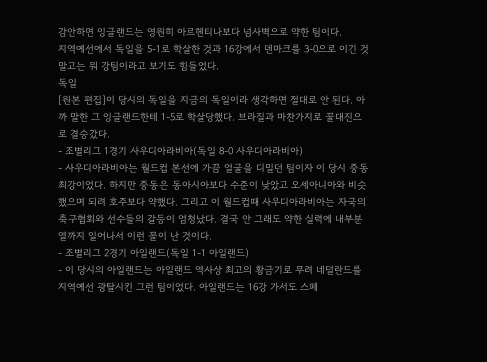감안하면 잉글랜드는 영원히 아르헨티나보다 넘사벽으로 약한 팀이다.
지역예선에서 독일을 5-1로 학살한 것과 16강에서 덴마크를 3-0으로 이긴 것 말고는 뭐 강팀이라고 보기도 힘들었다.
독일
[원본 편집]이 당시의 독일을 지금의 독일이라 생각하면 절대로 안 된다. 아까 말한 그 잉글랜드한테 1-5로 학살당했다. 브라질과 마찬가지로 꿀대진으로 결승갔다.
- 조별리그 1경기 사우디아라비아(독일 8-0 사우디아라비아)
- 사우디아라비아는 월드컵 본선에 가끔 얼굴을 디밀던 팀이자 이 당시 중동최강이었다. 하지만 중동은 동아시아보다 수준이 낮았고 오세아니아와 비슷했으며 되려 호주보다 약했다. 그리고 이 월드컵때 사우디아라비아는 자국의 축구협회와 선수들의 갈등이 엄청났다. 결국 안 그래도 약한 실력에 내부분열까지 일어나서 이런 꼴이 난 것이다.
- 조별리그 2경기 아일랜드(독일 1-1 아일랜드)
- 이 당시의 아일랜드는 아일랜드 역사상 최고의 황금기로 무려 네덜란드를 지역예선 광탈시킨 그런 팀이었다. 아일랜드는 16강 가서도 스페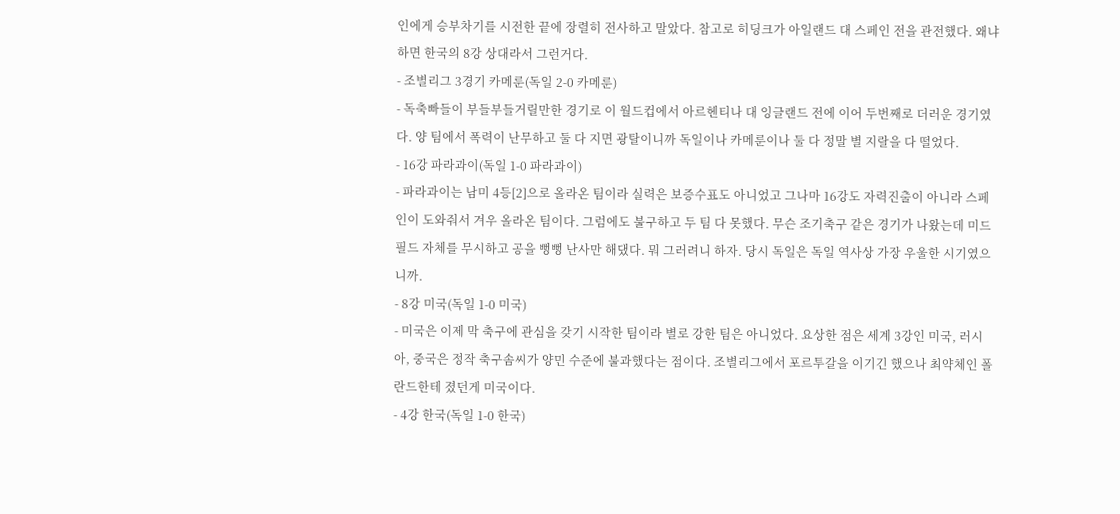인에게 승부차기를 시전한 끝에 장렬히 전사하고 말았다. 참고로 히딩크가 아일랜드 대 스페인 전을 관전했다. 왜냐 하면 한국의 8강 상대라서 그런거다.
- 조별리그 3경기 카메룬(독일 2-0 카메룬)
- 독축빠들이 부들부들거릴만한 경기로 이 월드컵에서 아르헨티나 대 잉글랜드 전에 이어 두번째로 더러운 경기였다. 양 팀에서 폭력이 난무하고 둘 다 지면 광탈이니까 독일이나 카메룬이나 둘 다 정말 별 지랄을 다 떨었다.
- 16강 파라과이(독일 1-0 파라과이)
- 파라과이는 남미 4등[2]으로 올라온 팀이라 실력은 보증수표도 아니었고 그나마 16강도 자력진출이 아니라 스페인이 도와줘서 겨우 올라온 팀이다. 그럼에도 불구하고 두 팀 다 못했다. 무슨 조기축구 같은 경기가 나왔는데 미드필드 자체를 무시하고 공을 뻥뻥 난사만 해댔다. 뭐 그러려니 하자. 당시 독일은 독일 역사상 가장 우울한 시기였으니까.
- 8강 미국(독일 1-0 미국)
- 미국은 이제 막 축구에 관심을 갖기 시작한 팀이라 별로 강한 팀은 아니었다. 요상한 점은 세계 3강인 미국, 러시아, 중국은 정작 축구솜씨가 양민 수준에 불과했다는 점이다. 조별리그에서 포르투갈을 이기긴 했으나 최약체인 폴란드한테 졌던게 미국이다.
- 4강 한국(독일 1-0 한국)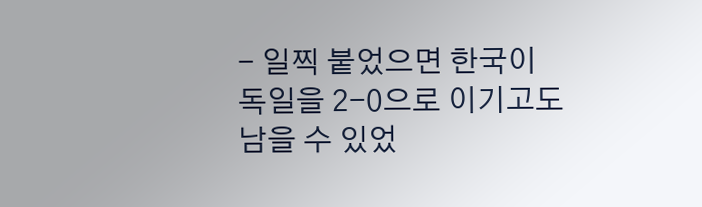- 일찍 붙었으면 한국이 독일을 2-0으로 이기고도 남을 수 있었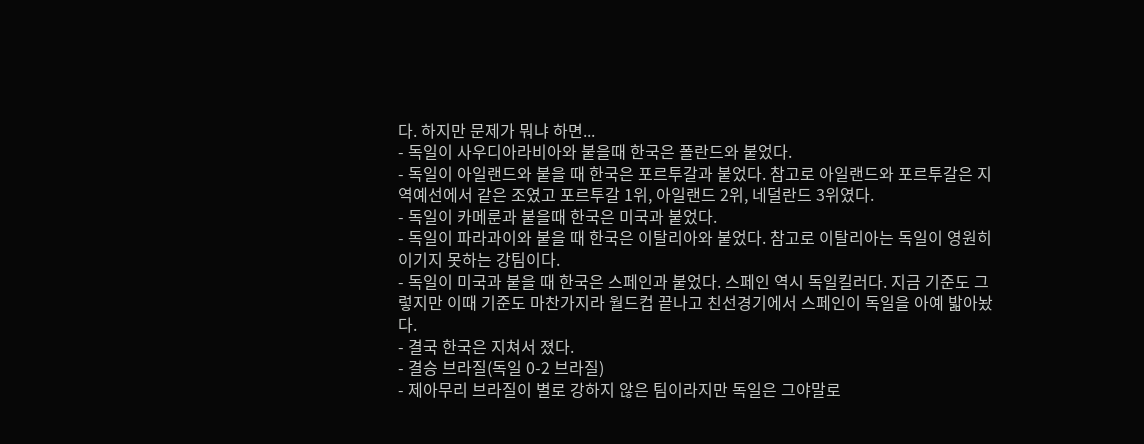다. 하지만 문제가 뭐냐 하면...
- 독일이 사우디아라비아와 붙을때 한국은 폴란드와 붙었다.
- 독일이 아일랜드와 붙을 때 한국은 포르투갈과 붙었다. 참고로 아일랜드와 포르투갈은 지역예선에서 같은 조였고 포르투갈 1위, 아일랜드 2위, 네덜란드 3위였다.
- 독일이 카메룬과 붙을때 한국은 미국과 붙었다.
- 독일이 파라과이와 붙을 때 한국은 이탈리아와 붙었다. 참고로 이탈리아는 독일이 영원히 이기지 못하는 강팀이다.
- 독일이 미국과 붙을 때 한국은 스페인과 붙었다. 스페인 역시 독일킬러다. 지금 기준도 그렇지만 이때 기준도 마찬가지라 월드컵 끝나고 친선경기에서 스페인이 독일을 아예 밟아놨다.
- 결국 한국은 지쳐서 졌다.
- 결승 브라질(독일 0-2 브라질)
- 제아무리 브라질이 별로 강하지 않은 팀이라지만 독일은 그야말로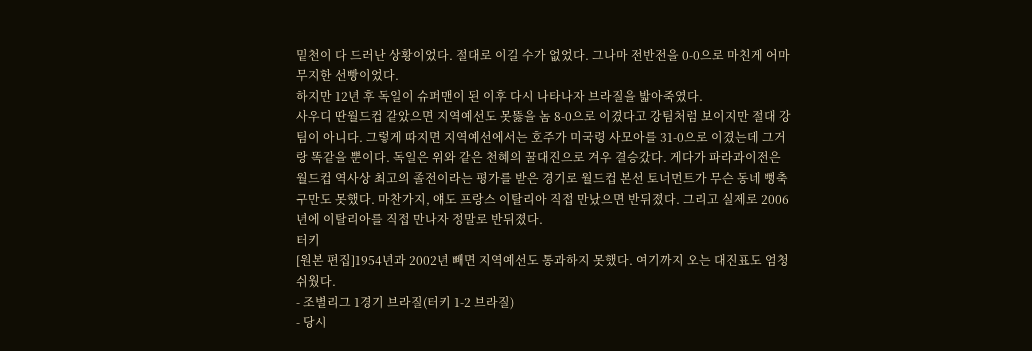밑천이 다 드러난 상황이었다. 절대로 이길 수가 없었다. 그나마 전반전을 0-0으로 마친게 어마무지한 선빵이었다.
하지만 12년 후 독일이 슈퍼맨이 된 이후 다시 나타나자 브라질을 밟아죽였다.
사우디 딴월드컵 같았으면 지역예선도 못뚫을 놈 8-0으로 이겼다고 강팀처럼 보이지만 절대 강팀이 아니다. 그렇게 따지면 지역예선에서는 호주가 미국령 사모아를 31-0으로 이겼는데 그거랑 똑같을 뿐이다. 독일은 위와 같은 천혜의 꿀대진으로 겨우 결승갔다. 게다가 파라과이전은 월드컵 역사상 최고의 졸전이라는 평가를 받은 경기로 월드컵 본선 토너먼트가 무슨 동네 뻥축구만도 못했다. 마찬가지, 얘도 프랑스 이탈리아 직접 만났으면 반뒤졌다. 그리고 실제로 2006년에 이탈리아를 직접 만나자 정말로 반뒤졌다.
터키
[원본 편집]1954년과 2002년 빼면 지역예선도 통과하지 못했다. 여기까지 오는 대진표도 엄청 쉬웠다.
- 조별리그 1경기 브라질(터키 1-2 브라질)
- 당시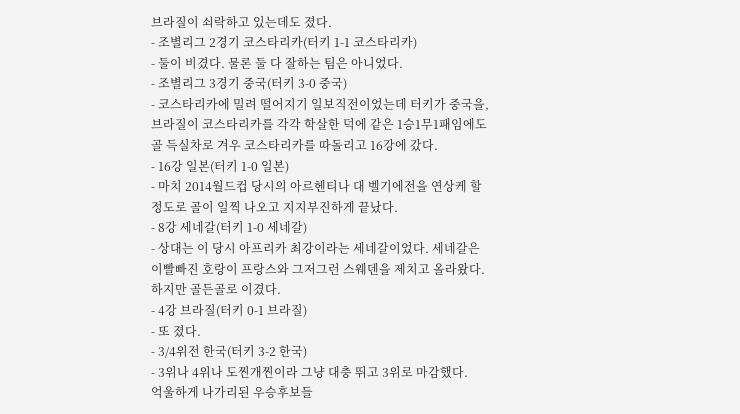브라질이 쇠락하고 있는데도 졌다.
- 조별리그 2경기 코스타리카(터키 1-1 코스타리카)
- 둘이 비겼다. 물론 둘 다 잘하는 팀은 아니었다.
- 조별리그 3경기 중국(터키 3-0 중국)
- 코스타리카에 밀려 떨어지기 일보직전이었는데 터키가 중국을, 브라질이 코스타리카를 각각 학살한 덕에 같은 1승1무1패임에도 골 득실차로 겨우 코스타리카를 따돌리고 16강에 갔다.
- 16강 일본(터키 1-0 일본)
- 마치 2014월드컵 당시의 아르헨티나 대 벨기에전을 연상케 할 정도로 골이 일찍 나오고 지지부진하게 끝났다.
- 8강 세네갈(터키 1-0 세네갈)
- 상대는 이 당시 아프리카 최강이라는 세네갈이었다. 세네갈은 이빨빠진 호랑이 프랑스와 그저그런 스웨덴을 제치고 올라왔다. 하지만 골든골로 이겼다.
- 4강 브라질(터키 0-1 브라질)
- 또 졌다.
- 3/4위전 한국(터키 3-2 한국)
- 3위나 4위나 도찐개찐이라 그냥 대충 뛰고 3위로 마감했다.
억울하게 나가리된 우승후보들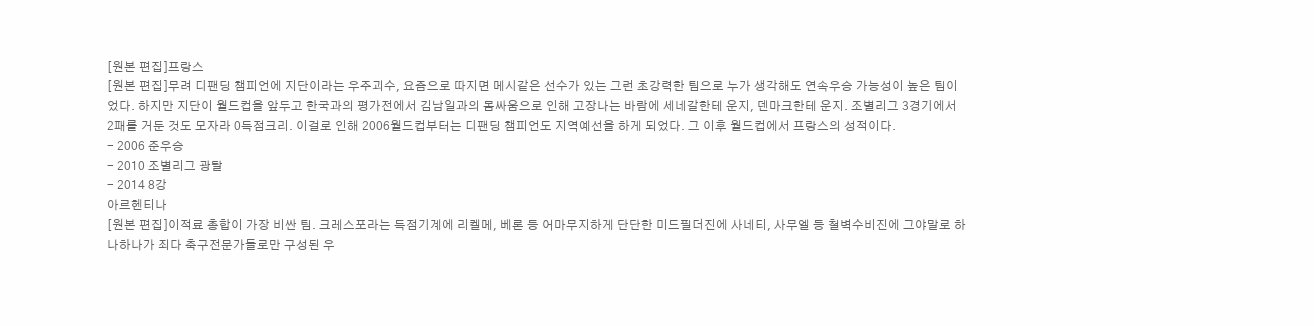[원본 편집]프랑스
[원본 편집]무려 디팬딩 챔피언에 지단이라는 우주괴수, 요즘으로 따지면 메시같은 선수가 있는 그런 초강력한 팀으로 누가 생각해도 연속우승 가능성이 높은 팀이었다. 하지만 지단이 월드컵을 앞두고 한국과의 평가전에서 김남일과의 몸싸움으로 인해 고장나는 바람에 세네갈한테 운지, 덴마크한테 운지. 조별리그 3경기에서 2패를 거둔 것도 모자라 0득점크리. 이걸로 인해 2006월드컵부터는 디팬딩 챔피언도 지역예선을 하게 되었다. 그 이후 월드컵에서 프랑스의 성적이다.
- 2006 준우승
- 2010 조별리그 광탈
- 2014 8강
아르헨티나
[원본 편집]이적료 총합이 가장 비싼 팀. 크레스포라는 득점기계에 리켈메, 베론 등 어마무지하게 단단한 미드필더진에 사네티, 사무엘 등 철벽수비진에 그야말로 하나하나가 죄다 축구전문가들로만 구성된 우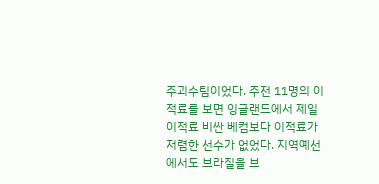주괴수팀이었다. 주전 11명의 이적료를 보면 잉글랜드에서 제일 이적료 비싼 베컴보다 이적료가 저렴한 선수가 없었다. 지역예선에서도 브라질을 브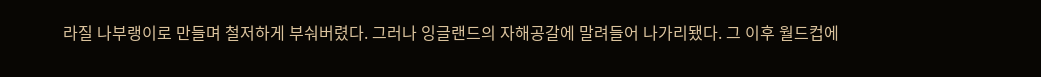라질 나부랭이로 만들며 철저하게 부숴버렸다. 그러나 잉글랜드의 자해공갈에 말려들어 나가리됐다. 그 이후 월드컵에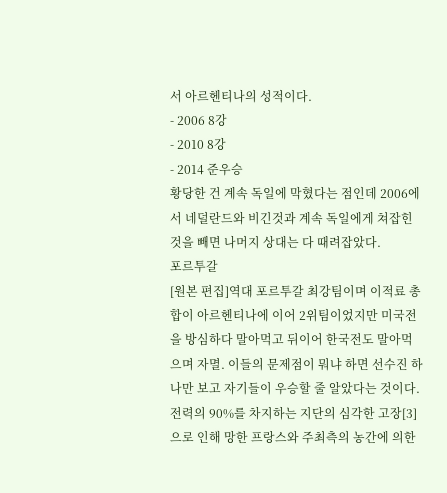서 아르헨티나의 성적이다.
- 2006 8강
- 2010 8강
- 2014 준우승
황당한 건 계속 독일에 막혔다는 점인데 2006에서 네덜란드와 비긴것과 계속 독일에게 쳐잡힌 것을 빼면 나머지 상대는 다 때려잡았다.
포르투갈
[원본 편집]역대 포르투갈 최강팀이며 이적료 총합이 아르헨티나에 이어 2위팀이었지만 미국전을 방심하다 말아먹고 뒤이어 한국전도 말아먹으며 자멸. 이들의 문제점이 뭐냐 하면 선수진 하나만 보고 자기들이 우승할 줄 알았다는 것이다. 전력의 90%를 차지하는 지단의 심각한 고장[3]으로 인해 망한 프랑스와 주최측의 농간에 의한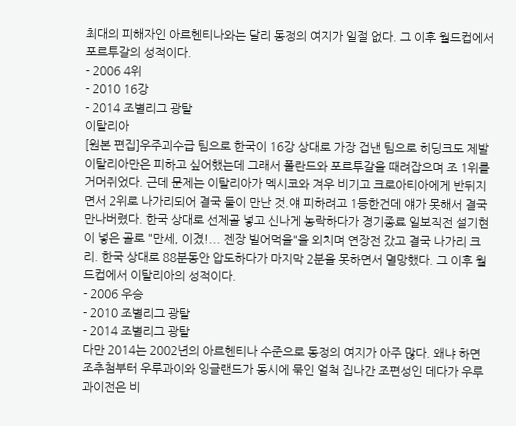최대의 피해자인 아르헨티나와는 달리 동정의 여지가 일절 없다. 그 이후 월드컵에서 포르투갈의 성적이다.
- 2006 4위
- 2010 16강
- 2014 조별리그 광탈
이탈리아
[원본 편집]우주괴수급 팀으로 한국이 16강 상대로 가장 겁낸 팀으로 히딩크도 제발 이탈리아만은 피하고 싶어했는데 그래서 폴란드와 포르투갈을 때려잡으며 조 1위를 거머쥐었다. 근데 문제는 이탈리아가 멕시코와 겨우 비기고 크로아티아에게 반뒤지면서 2위로 나가리되어 결국 둘이 만난 것.얘 피하려고 1등한건데 얘가 못해서 결국 만나버렸다. 한국 상대로 선제골 넣고 신나게 농락하다가 경기종료 일보직전 설기현이 넣은 골로 "만세, 이겼!... 젠장 빌어먹을"을 외치며 연장전 갔고 결국 나가리 크리. 한국 상대로 88분동안 압도하다가 마지막 2분을 못하면서 멸망했다. 그 이후 월드컵에서 이탈리아의 성적이다.
- 2006 우승
- 2010 조별리그 광탈
- 2014 조별리그 광탈
다만 2014는 2002년의 아르헨티나 수준으로 동정의 여지가 아주 많다. 왜냐 하면 조추첨부터 우루과이와 잉글랜드가 동시에 묶인 얼척 집나간 조편성인 데다가 우루과이전은 비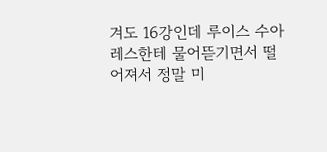겨도 16강인데 루이스 수아레스한테 물어뜯기면서 떨어져서 정말 미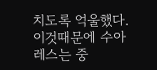치도록 억울했다. 이것때문에 수아레스는 중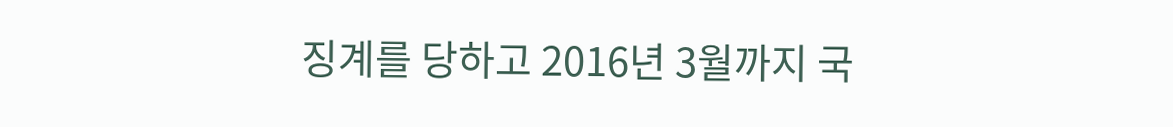징계를 당하고 2016년 3월까지 국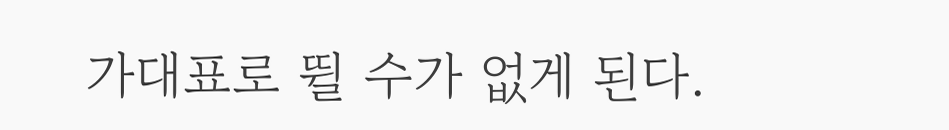가대표로 뛸 수가 없게 된다.